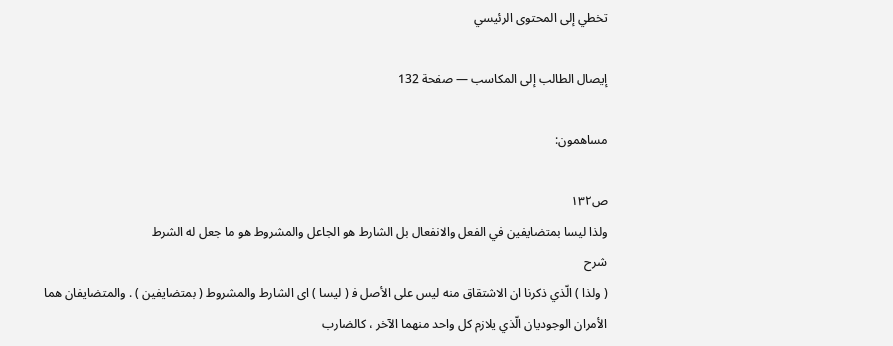تخطي إلى المحتوى الرئيسي

إيصال الطالب إلى المكاسب — صفحة 132

مساهمون:

ص١٣٢
ولذا ليسا بمتضايفين في الفعل والانفعال بل الشارط هو الجاعل والمشروط هو ما جعل له الشرط
شرح
( ولذا ) الّذي ذكرنا ان الاشتقاق منه ليس على الأصل ف‍ ( ليسا ) اى الشارط والمشروط ( بمتضايفين ) . والمتضايفان هما الأمران الوجوديان الّذي يلازم كل واحد منهما الآخر ، كالضارب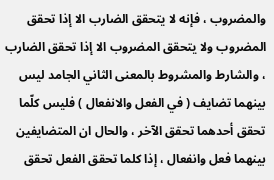والمضروب ، فإنه لا يتحقق الضارب الا إذا تحقق المضروب ولا يتحقق المضروب الا إذا تحقق الضارب ، والشارط والمشروط بالمعنى الثاني الجامد ليس بينهما تضايف ( في الفعل والانفعال ) فليس كلّما تحقق أحدهما تحقق الآخر ، والحال ان المتضايفين بينهما فعل وانفعال ، إذا كلما تحقق الفعل تحقق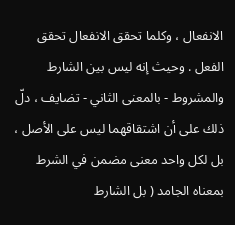الانفعال ، وكلما تحقق الانفعال تحقق الفعل . وحيث إنه ليس بين الشارط والمشروط - بالمعنى الثاني - تضايف ، دلّ ذلك على أن اشتقاقهما ليس على الأصل ، بل لكل واحد معنى مضمن في الشرط بمعناه الجامد ( بل الشارط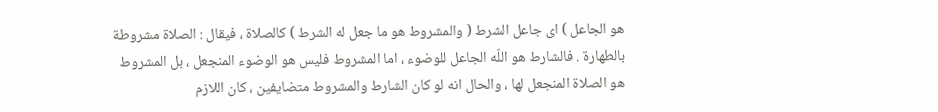هو الجاعل ) اى جاعل الشرط ( والمشروط هو ما جعل له الشرط ) كالصلاة ، فيقال : الصلاة مشروطة بالطهارة . فالشارط هو اللّه الجاعل للوضوء ، اما المشروط فليس هو الوضوء المنجعل ، بل المشروط هو الصلاة المنجعل لها ، والحال انه لو كان الشارط والمشروط متضايفين ، كان اللازم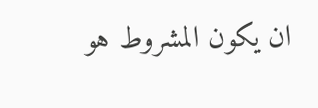ان يكون المشروط هو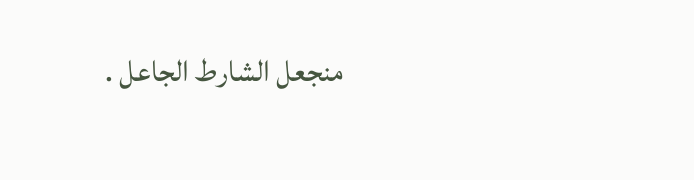منجعل الشارط الجاعل .